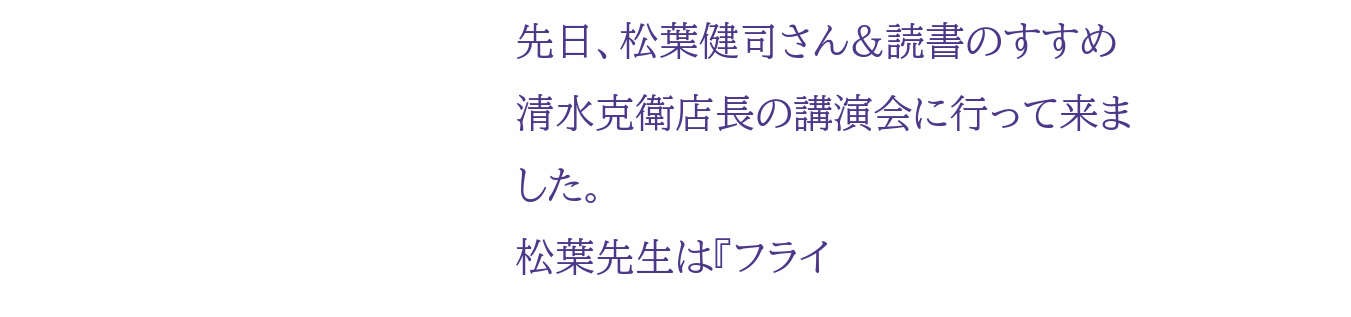先日、松葉健司さん&読書のすすめ清水克衛店長の講演会に行って来ました。
松葉先生は『フライ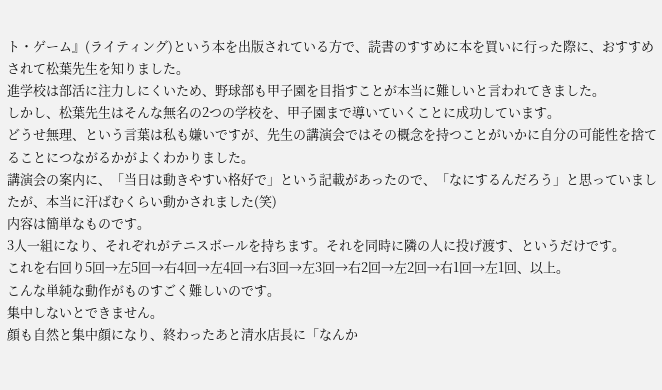ト・ゲーム』(ライティング)という本を出版されている方で、読書のすすめに本を買いに行った際に、おすすめされて松葉先生を知りました。
進学校は部活に注力しにくいため、野球部も甲子園を目指すことが本当に難しいと言われてきました。
しかし、松葉先生はそんな無名の2つの学校を、甲子園まで導いていくことに成功しています。
どうせ無理、という言葉は私も嫌いですが、先生の講演会ではその概念を持つことがいかに自分の可能性を捨てることにつながるかがよくわかりました。
講演会の案内に、「当日は動きやすい格好で」という記載があったので、「なにするんだろう」と思っていましたが、本当に汗ばむくらい動かされました(笑)
内容は簡単なものです。
3人一組になり、それぞれがテニスボールを持ちます。それを同時に隣の人に投げ渡す、というだけです。
これを右回り5回→左5回→右4回→左4回→右3回→左3回→右2回→左2回→右1回→左1回、以上。
こんな単純な動作がものすごく難しいのです。
集中しないとできません。
顔も自然と集中顔になり、終わったあと清水店長に「なんか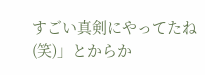すごい真剣にやってたね(笑)」とからか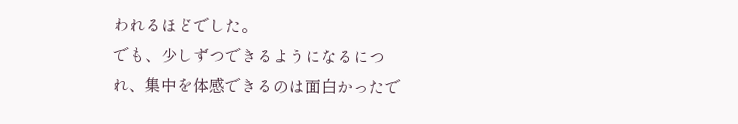われるほどでした。
でも、少しずつできるようになるにつれ、集中を体感できるのは面白かったで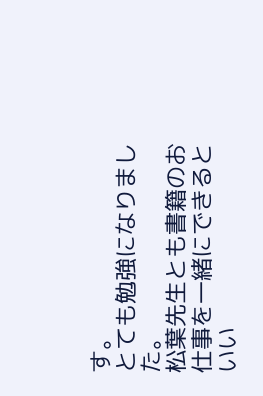す。
とても勉強になりました。
松葉先生とも書籍のお仕事を一緒にできるといい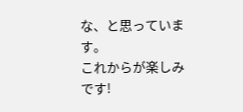な、と思っています。
これからが楽しみです!